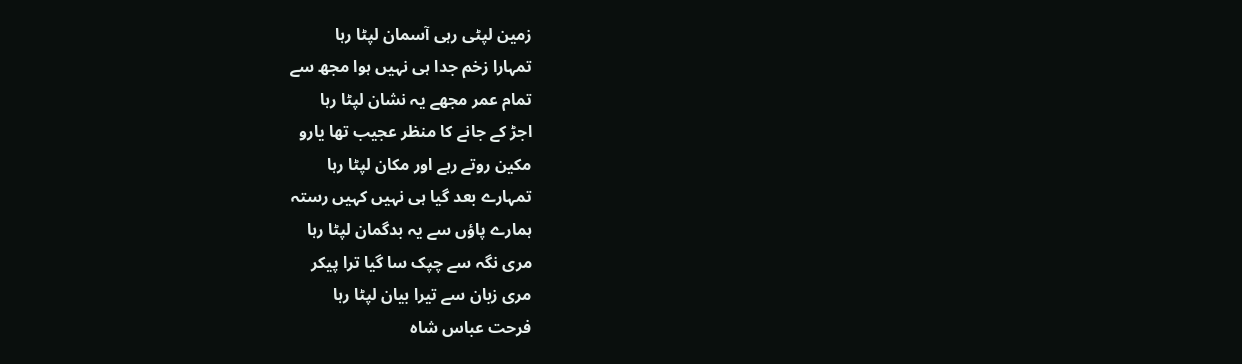زمین لپٹی رہی آسمان لپٹا رہا
تمہارا زخم جدا ہی نہیں ہوا مجھ سے
تمام عمر مجھے یہ نشان لپٹا رہا
اجڑ کے جانے کا منظر عجیب تھا یارو
مکین روتے رہے اور مکان لپٹا رہا
تمہارے بعد گیا ہی نہیں کہیں رستہ
ہمارے پاؤں سے یہ بدگمان لپٹا رہا
مری نگہ سے چپک سا گیا ترا پیکر
مری زبان سے تیرا بیان لپٹا رہا
فرحت عباس شاہ